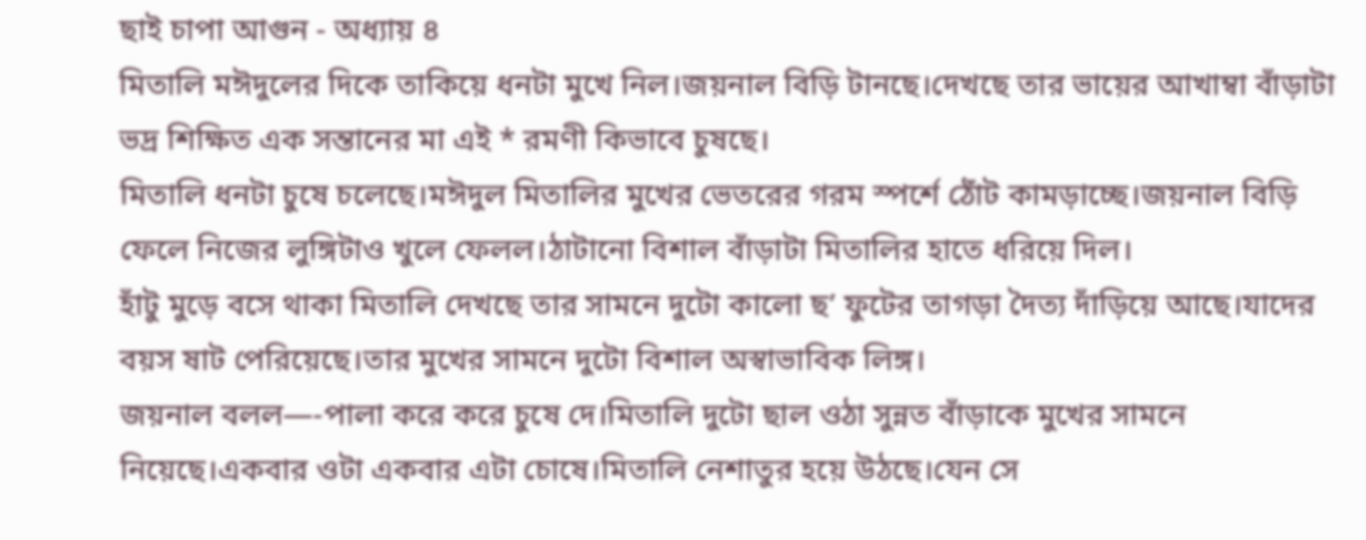ছাই চাপা আগুন - অধ্যায় ৪
মিতালি মঈদুলের দিকে তাকিয়ে ধনটা মুখে নিল।জয়নাল বিড়ি টানছে।দেখছে তার ভায়ের আখাম্বা বাঁড়াটা ভদ্র শিক্ষিত এক সন্তানের মা এই * রমণী কিভাবে চুষছে।
মিতালি ধনটা চুষে চলেছে।মঈদুল মিতালির মুখের ভেতরের গরম স্পর্শে ঠোঁট কামড়াচ্ছে।জয়নাল বিড়ি ফেলে নিজের লুঙ্গিটাও খুলে ফেলল।ঠাটানো বিশাল বাঁড়াটা মিতালির হাতে ধরিয়ে দিল।
হাঁটু মুড়ে বসে থাকা মিতালি দেখছে তার সামনে দুটো কালো ছ’ ফুটের তাগড়া দৈত্য দাঁড়িয়ে আছে।যাদের বয়স ষাট পেরিয়েছে।তার মুখের সামনে দুটো বিশাল অস্বাভাবিক লিঙ্গ।
জয়নাল বলল—-পালা করে করে চুষে দে।মিতালি দুটো ছাল ওঠা সুন্নত বাঁড়াকে মুখের সামনে নিয়েছে।একবার ওটা একবার এটা চোষে।মিতালি নেশাতুর হয়ে উঠছে।যেন সে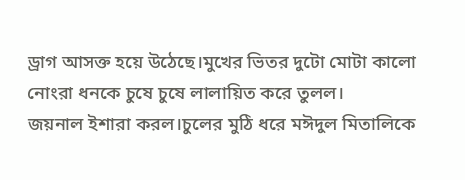ড্রাগ আসক্ত হয়ে উঠেছে।মুখের ভিতর দুটো মোটা কালো নোংরা ধনকে চুষে চুষে লালায়িত করে তুলল।
জয়নাল ইশারা করল।চুলের মুঠি ধরে মঈদুল মিতালিকে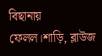বিছানায় ফেলল।শাড়ি, ব্লাউজ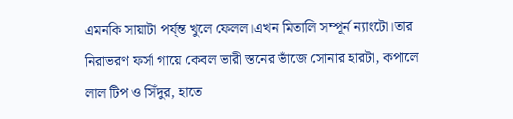এমনকি সায়াটা পর্য্ন্ত খুলে ফেলল।এখন মিতালি সম্পূর্ন ন্যাংটো।তার নিরাভরণ ফর্সা গায়ে কেবল ভারী স্তনের ভাঁজে সোনার হারটা, কপালে লাল টিপ ও সিঁদুর, হাতে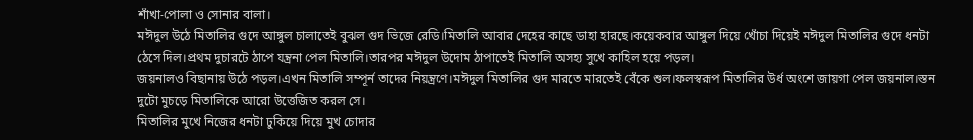শাঁখা-পোলা ও সোনার বালা।
মঈদুল উঠে মিতালির গুদে আঙ্গুল চালাতেই বুঝল গুদ ভিজে রেডি।মিতালি আবার দেহের কাছে ডাহা হারছে।কয়েকবার আঙ্গুল দিয়ে খোঁচা দিয়েই মঈদুল মিতালির গুদে ধনটা ঠেসে দিল।প্রথম দুচারটে ঠাপে যন্ত্রনা পেল মিতালি।তারপর মঈদুল উদোম ঠাপাতেই মিতালি অসহ্য সুখে কাহিল হয়ে পড়ল।
জয়নালও বিছানায় উঠে পড়ল।এখন মিতালি সম্পূর্ন তাদের নিয়ন্ত্রণে।মঈদুল মিতালির গুদ মারতে মারতেই বেঁকে শুল।ফলস্বরূপ মিতালির উর্ধ অংশে জায়গা পেল জয়নাল।স্তন দুটো মুচড়ে মিতালিকে আরো উত্তেজিত করল সে।
মিতালির মুখে নিজের ধনটা ঢুকিয়ে দিয়ে মুখ চোদার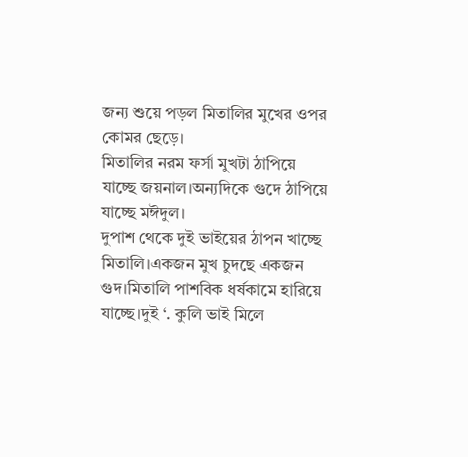জন্য শুয়ে পড়ল মিতালির মুখের ওপর কোমর ছেড়ে।
মিতালির নরম ফর্সা মুখটা ঠাপিয়ে যাচ্ছে জয়নাল।অন্যদিকে গুদে ঠাপিয়ে যাচ্ছে মঈদুল।
দুপাশ থেকে দুই ভাইয়ের ঠাপন খাচ্ছে মিতালি।একজন মুখ চুদছে একজন গুদ।মিতালি পাশবিক ধর্ষকামে হারিয়ে যাচ্ছে।দুই ‘. কুলি ভাই মিলে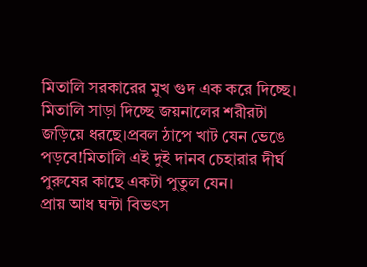মিতালি সরকারের মুখ গুদ এক করে দিচ্ছে।
মিতালি সাড়া দিচ্ছে জয়নালের শরীরটা জড়িয়ে ধরছে।প্রবল ঠাপে খাট যেন ভেঙে পড়বে!মিতালি এই দুই দানব চেহারার দীর্ঘ পুরুষের কাছে একটা পুতুল যেন।
প্রায় আধ ঘন্টা বিভৎস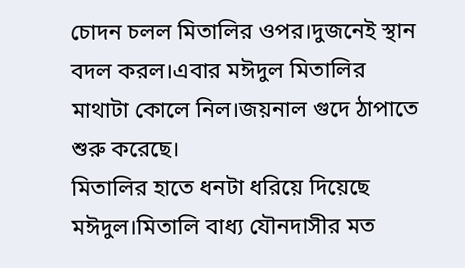চোদন চলল মিতালির ওপর।দুজনেই স্থান বদল করল।এবার মঈদুল মিতালির মাথাটা কোলে নিল।জয়নাল গুদে ঠাপাতে শুরু করেছে।
মিতালির হাতে ধনটা ধরিয়ে দিয়েছে মঈদুল।মিতালি বাধ্য যৌনদাসীর মত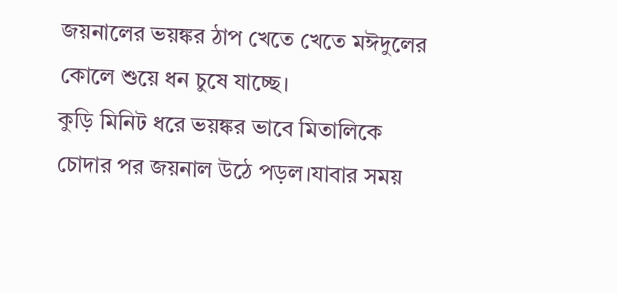জয়নালের ভয়ঙ্কর ঠাপ খেতে খেতে মঈদুলের কোলে শুয়ে ধন চুষে যাচ্ছে।
কুড়ি মিনিট ধরে ভয়ঙ্কর ভাবে মিতালিকে চোদার পর জয়নাল উঠে পড়ল।যাবার সময়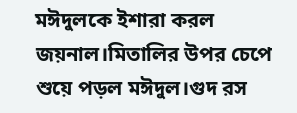মঈদুলকে ইশারা করল জয়নাল।মিতালির উপর চেপে শুয়ে পড়ল মঈদুল।গুদ রস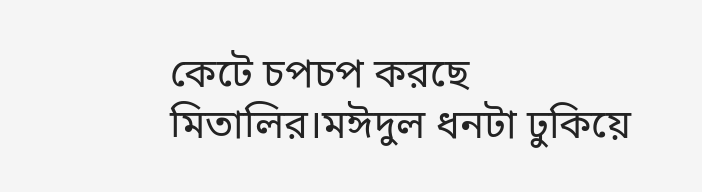কেটে চপচপ করছে মিতালির।মঈদুল ধনটা ঢুকিয়ে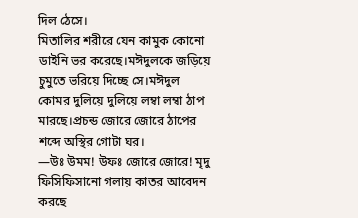দিল ঠেসে।
মিতালির শরীরে যেন কামুক কোনো ডাইনি ভর করেছে।মঈদুলকে জড়িয়ে চুমুতে ভরিয়ে দিচ্ছে সে।মঈদুল কোমর দুলিয়ে দুলিয়ে লম্বা লম্বা ঠাপ মারছে।প্রচন্ড জোরে জোরে ঠাপের শব্দে অস্থির গোটা ঘর।
—উঃ উমম! উফঃ জোরে জোরে! মৃদু ফিসিফিসানো গলায় কাতর আবেদন করছে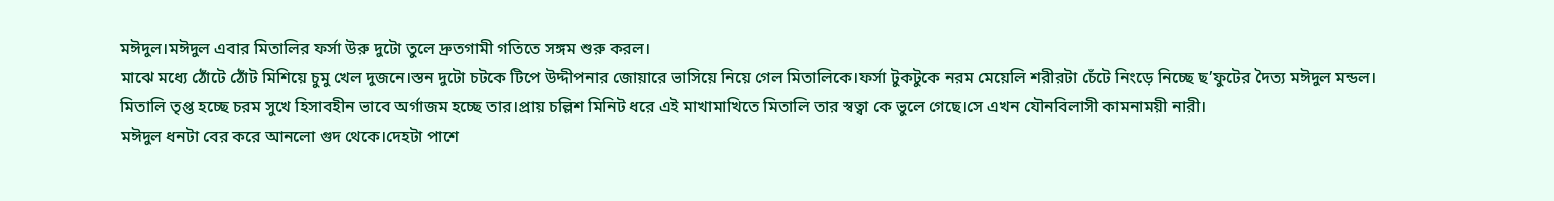মঈদুল।মঈদুল এবার মিতালির ফর্সা উরু দুটো তুলে দ্রুতগামী গতিতে সঙ্গম শুরু করল।
মাঝে মধ্যে ঠোঁটে ঠোঁট মিশিয়ে চুমু খেল দুজনে।স্তন দুটো চটকে টিপে উদ্দীপনার জোয়ারে ভাসিয়ে নিয়ে গেল মিতালিকে।ফর্সা টুকটুকে নরম মেয়েলি শরীরটা চেঁটে নিংড়ে নিচ্ছে ছ’ফুটের দৈত্য মঈদুল মন্ডল।
মিতালি তৃপ্ত হচ্ছে চরম সুখে হিসাবহীন ভাবে অর্গাজম হচ্ছে তার।প্রায় চল্লিশ মিনিট ধরে এই মাখামাখিতে মিতালি তার স্বত্বা কে ভুলে গেছে।সে এখন যৌনবিলাসী কামনাময়ী নারী।
মঈদুল ধনটা বের করে আনলো গুদ থেকে।দেহটা পাশে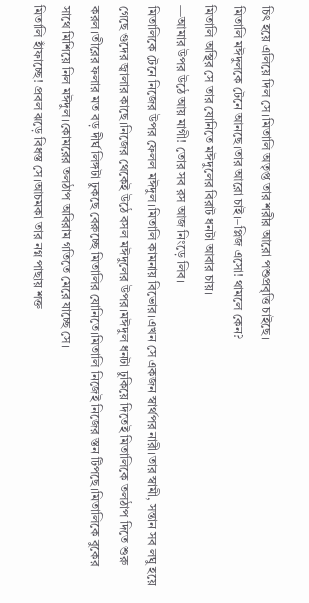চিৎ হয়ে এলিয়ে দিল সে।মিতালি অতৃপ্ত তার শরীর আরো পশুপ্রবৃত্তি চাইছে।
মিতালি মঈদুলকে টেনে আনছে।তার আরো চাই।–প্লিজ এসো! থামলে কেন?
মিতালি অস্থির সে তার যোনিতে মঈদুলের বিরাট ধনটা আবার চায়।
—আমার উপর উঠে আয় মাগী! তোর সব রস আজ নিংড়ে লিব।
মিতালিকে টেনে নিজের উপর ফেলল মঈদুল।মিতালি কামনায় বিভোর।এখন সে একজন স্বার্থপর নারী।তার স্বামী, সন্তান সব লঘু হয়ে গেছে গুদের জ্বালার কাছে।নিজের থেকেই উঠে বসল মঈদুলের উপর।মঈদুল ধনটা ঢুকিয়ে দিতেই মিতালিকে তলঠাপ দিতে শুরু করল।তীরের ফলার মত বড় দীর্ঘ লিঙ্গটা ঢুকছে বেরুচ্ছে মিতালির যোনিতে।মিতালি নিজেই নিজের স্তন টিপছে।মিতালিকে বুকের সাথে মিশিয়ে নিল মঈদুল।কোমরের তলঠাপ অবিরাম গতিতে মেরে যাচ্ছে সে।
মিতালি হাঁফাচ্ছে! প্রবল ঝড়ে বিধস্ত সে।আচমকা তার নগ্ন পাছায় শক্ত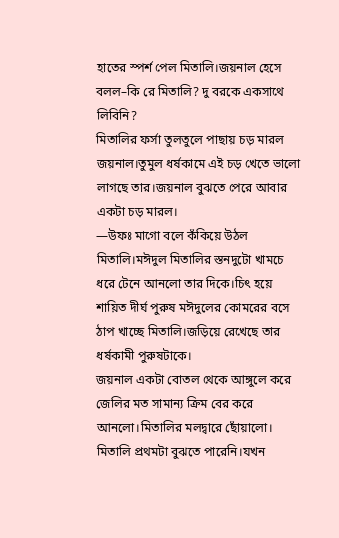হাতের স্পর্শ পেল মিতালি।জয়নাল হেসে বলল–কি রে মিতালি? দু বরকে একসাথে লিবিনি?
মিতালির ফর্সা তুলতুলে পাছায় চড় মারল জয়নাল।তুমুল ধর্ষকামে এই চড় খেতে ভালো লাগছে তার।জয়নাল বুঝতে পেরে আবার একটা চড় মারল।
—উফঃ মাগো বলে কঁকিয়ে উঠল মিতালি।মঈদুল মিতালির স্তনদুটো খামচে ধরে টেনে আনলো তার দিকে।চিৎ হয়ে শায়িত দীর্ঘ পুরুষ মঈদুলের কোমরের বসে ঠাপ খাচ্ছে মিতালি।জড়িয়ে রেখেছে তার ধর্ষকামী পুরুষটাকে।
জয়নাল একটা বোতল থেকে আঙ্গুলে করে জেলির মত সামান্য ক্রিম বের করে আনলো।মিতালির মলদ্বারে ছোঁয়ালো।
মিতালি প্রথমটা বুঝতে পারেনি।যখন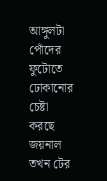আঙ্গুলটা পোঁদের ফুটোতে ঢোকানোর চেষ্টা করছে জয়নাল তখন টের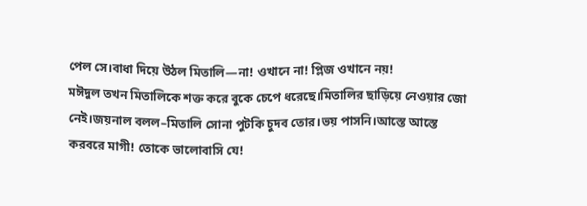পেল সে।বাধা দিয়ে উঠল মিতালি—না! ওখানে না! প্লিজ ওখানে নয়!
মঈদুল তখন মিতালিকে শক্ত করে বুকে চেপে ধরেছে।মিতালির ছাড়িয়ে নেওয়ার জো নেই।জয়নাল বলল–মিতালি সোনা পুটকি চুদব তোর।ভয় পাসনি।আস্তে আস্তে করবরে মাগী! তোকে ভালোবাসি যে!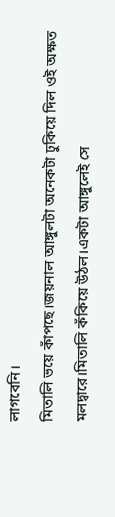লাগবেনি।
মিতালি ভয়ে কাঁপছে।জয়নাল আঙ্গুলটা অনেকটা ঢুকিয়ে দিল ওই অক্ষত মলদ্বারে।মিতালি কঁকিয়ে উঠল।একটা আঙ্গুলেই সে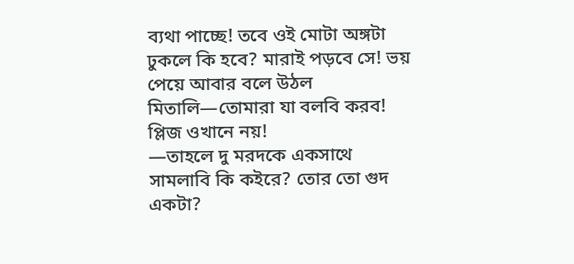ব্যথা পাচ্ছে! তবে ওই মোটা অঙ্গটা ঢুকলে কি হবে? মারাই পড়বে সে! ভয় পেয়ে আবার বলে উঠল মিতালি—তোমারা যা বলবি করব! প্লিজ ওখানে নয়!
—তাহলে দু মরদকে একসাথে সামলাবি কি কইরে? তোর তো গুদ একটা?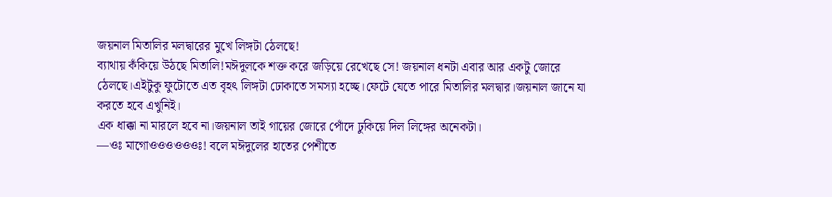জয়নাল মিতালির মলদ্বারের মুখে লিঙ্গটা ঠেলছে!
ব্যাথায় কঁকিয়ে উঠছে মিতালি!মঈদুলকে শক্ত করে জড়িয়ে রেখেছে সে! জয়নাল ধনটা এবার আর একটু জোরে ঠেলছে।এইটুকু ফুটোতে এত বৃহৎ লিঙ্গটা ঢোকাতে সমস্যা হচ্ছে।ফেটে যেতে পারে মিতালির মলদ্বার।জয়নাল জানে যা করতে হবে এখুনিই।
এক ধাক্কা না মারলে হবে না।জয়নাল তাই গায়ের জোরে পোঁদে ঢুকিয়ে দিল লিঙ্গের অনেকটা।
—ওঃ মাগোওওওওওওঃ! বলে মঈদুলের হাতের পেশীতে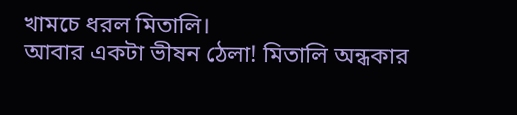খামচে ধরল মিতালি।
আবার একটা ভীষন ঠেলা! মিতালি অন্ধকার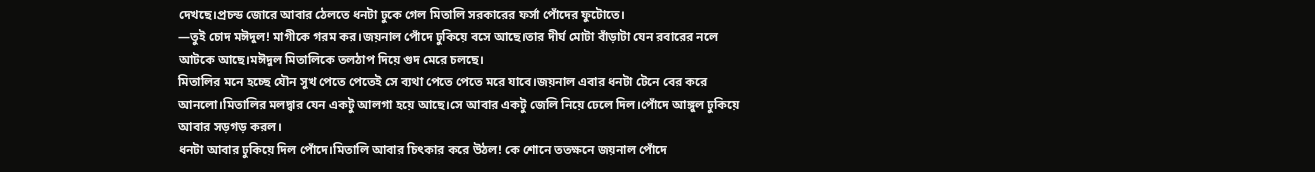দেখছে।প্রচন্ড জোরে আবার ঠেলতে ধনটা ঢুকে গেল মিতালি সরকারের ফর্সা পোঁদের ফুটোতে।
—তুই চোদ মঈদুল! মাগীকে গরম কর।জয়নাল পোঁদে ঢুকিয়ে বসে আছে।তার দীর্ঘ মোটা বাঁড়াটা যেন রবারের নলে আটকে আছে।মঈদুল মিতালিকে তলঠাপ দিয়ে গুদ মেরে চলছে।
মিতালির মনে হচ্ছে যৌন সুখ পেতে পেতেই সে ব্যথা পেতে পেতে মরে যাবে।জয়নাল এবার ধনটা টেনে বের করে আনলো।মিতালির মলদ্বার যেন একটু আলগা হয়ে আছে।সে আবার একটু জেলি নিয়ে ঢেলে দিল।পোঁদে আঙ্গুল ঢুকিয়ে আবার সড়গড় করল।
ধনটা আবার ঢুকিয়ে দিল পোঁদে।মিতালি আবার চিৎকার করে উঠল! কে শোনে ততক্ষনে জয়নাল পোঁদে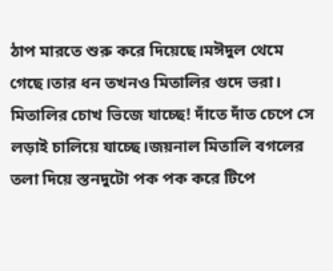ঠাপ মারতে শুরু করে দিয়েছে।মঈদুল থেমে গেছে।তার ধন তখনও মিতালির গুদে ভরা।
মিতালির চোখ ভিজে যাচ্ছে! দাঁতে দাঁত চেপে সে লড়াই চালিয়ে যাচ্ছে।জয়নাল মিতালি বগলের তলা দিয়ে স্তনদুটো পক পক করে টিপে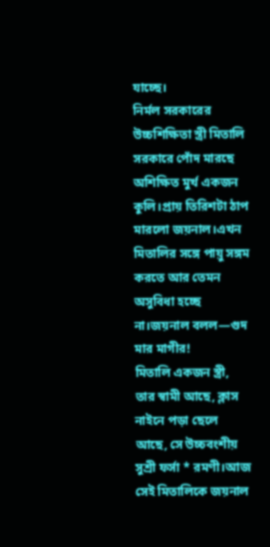যাচ্ছে।
নির্মল সরকারের উচ্চশিক্ষিতা স্ত্রী মিতালি সরকারে পোঁদ মারছে অশিক্ষিত মুর্খ একজন কুলি।প্রায় তিরিশটা ঠাপ মারলো জয়নাল।এখন মিতালির সঙ্গে পায়ু সঙ্গম করতে আর তেমন অসুবিধা হচ্ছে না।জয়নাল বলল—গুদ মার মাগীর!
মিতালি একজন স্ত্রী, তার স্বামী আছে, ক্লাস নাইনে পড়া ছেলে আছে, সে উচ্চবংশীয় সুশ্রী ফর্সা * রমণী।আজ সেই মিতালিকে জয়নাল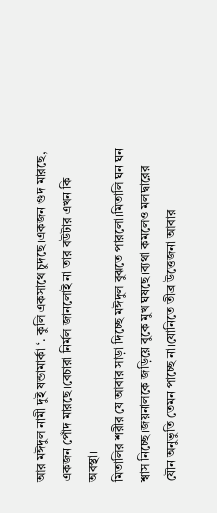আর মঈদুল নামী দুই ষন্ডামার্কা ‘. কুলি একসাথে চুদছে।একজন গুদ মারছে, একজন পোঁদ মারছে।বেচারা নির্মল জানলোই না তার বউটার এখন কি অবস্থা।
মিতালির শরীর যে আবার সাড়া দিচ্ছে মঈদুল বুঝতে পারলো।মিতালি ঘন ঘন শ্বাস নিচ্ছে।জয়নালকে জড়িয়ে বুকে মুখ ঘষছে।ব্যথা কমলেও মলদ্বারের যৌন অনুভুতি তেমন পাচ্ছে না।যোনিতে তীব্র উত্তেজনা আবার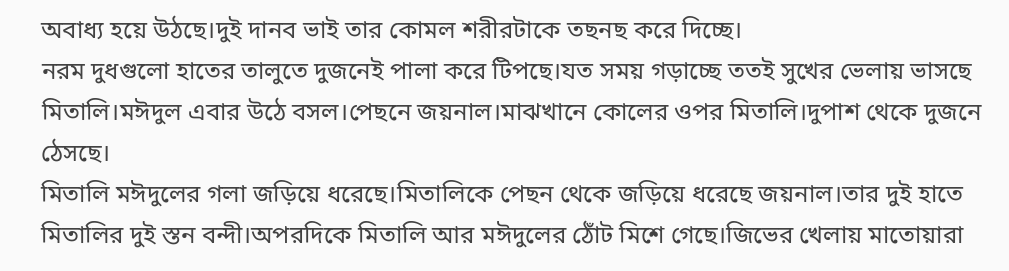অবাধ্য হয়ে উঠছে।দুই দানব ভাই তার কোমল শরীরটাকে তছনছ করে দিচ্ছে।
নরম দুধগুলো হাতের তালুতে দুজনেই পালা করে টিপছে।যত সময় গড়াচ্ছে ততই সুখের ভেলায় ভাসছে মিতালি।মঈদুল এবার উঠে বসল।পেছনে জয়নাল।মাঝখানে কোলের ওপর মিতালি।দুপাশ থেকে দুজনে ঠেসছে।
মিতালি মঈদুলের গলা জড়িয়ে ধরেছে।মিতালিকে পেছন থেকে জড়িয়ে ধরেছে জয়নাল।তার দুই হাতে মিতালির দুই স্তন বন্দী।অপরদিকে মিতালি আর মঈদুলের ঠোঁট মিশে গেছে।জিভের খেলায় মাতোয়ারা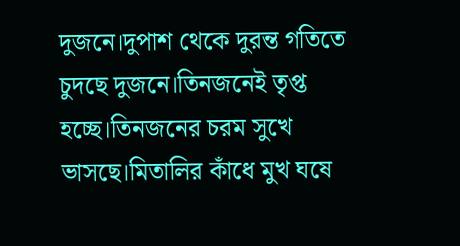দুজনে।দুপাশ থেকে দুরন্ত গতিতে চুদছে দুজনে।তিনজনেই তৃপ্ত হচ্ছে।তিনজনের চরম সুখে ভাসছে।মিতালির কাঁধে মুখ ঘষে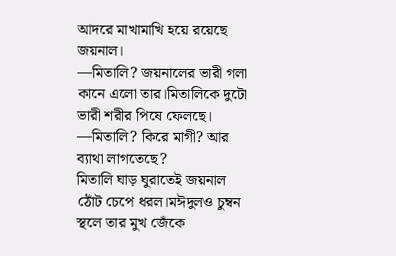আদরে মাখামাখি হয়ে রয়েছে জয়নাল।
—মিতালি? জয়নালের ভারী গলা কানে এলো তার।মিতালিকে দুটো ভারী শরীর পিষে ফেলছে।
—মিতালি? কিরে মাগী? আর ব্যাথা লাগতেছে?
মিতালি ঘাড় ঘুরাতেই জয়নাল ঠোঁট চেপে ধরল।মঈদুলও চুম্বন স্থলে তার মুখ জেঁকে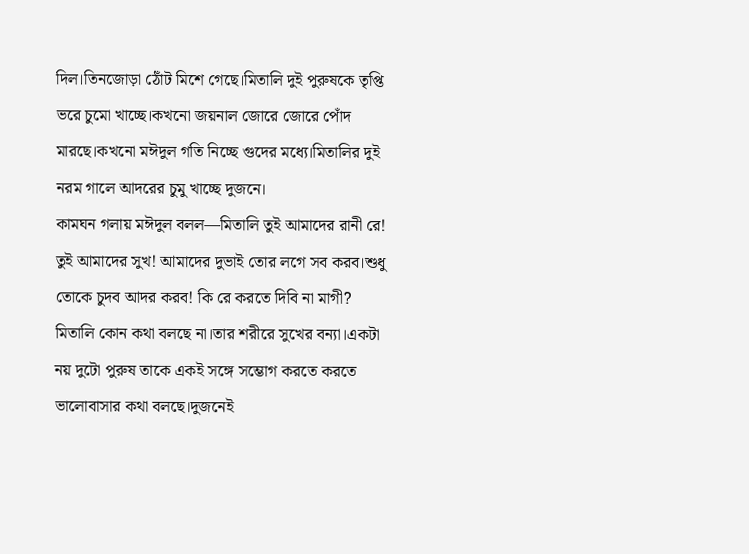দিল।তিনজোড়া ঠোঁট মিশে গেছে।মিতালি দুই পুরুষকে তৃপ্তি ভরে চুমো খাচ্ছে।কখনো জয়নাল জোরে জোরে পোঁদ মারছে।কখনো মঈদুল গতি নিচ্ছে গুদের মধ্যে।মিতালির দুই নরম গালে আদরের চুমু খাচ্ছে দুজনে।
কামঘন গলায় মঈদুল বলল—মিতালি তুই আমাদের রানী রে! তুই আমাদের সুখ! আমাদের দুভাই তোর লগে সব করব।শুধু তোকে চুদব আদর করব! কি রে করতে দিবি না মাগী?
মিতালি কোন কথা বলছে না।তার শরীরে সুখের বন্যা।একটা নয় দুটো পুরুষ তাকে একই সঙ্গে সম্ভোগ করতে করতে ভালোবাসার কথা বলছে।দুজনেই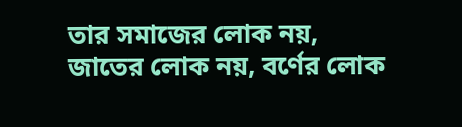তার সমাজের লোক নয়, জাতের লোক নয়, বর্ণের লোক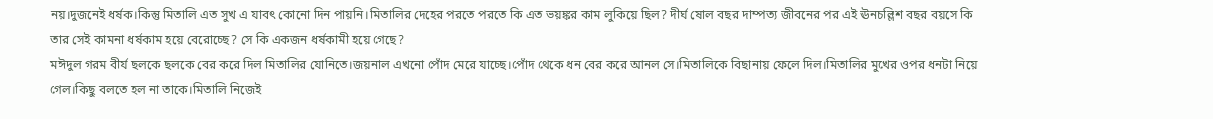নয়।দুজনেই ধর্ষক।কিন্তু মিতালি এত সুখ এ যাবৎ কোনো দিন পায়নি।মিতালির দেহের পরতে পরতে কি এত ভয়ঙ্কর কাম লুকিয়ে ছিল? দীর্ঘ ষোল বছর দাম্পত্য জীবনের পর এই ঊনচল্লিশ বছর বয়সে কি তার সেই কামনা ধর্ষকাম হয়ে বেরোচ্ছে? সে কি একজন ধর্ষকামী হয়ে গেছে?
মঈদুল গরম বীর্য ছলকে ছলকে বের করে দিল মিতালির যোনিতে।জয়নাল এখনো পোঁদ মেরে যাচ্ছে।পোঁদ থেকে ধন বের করে আনল সে।মিতালিকে বিছানায় ফেলে দিল।মিতালির মুখের ওপর ধনটা নিয়ে গেল।কিছু বলতে হল না তাকে।মিতালি নিজেই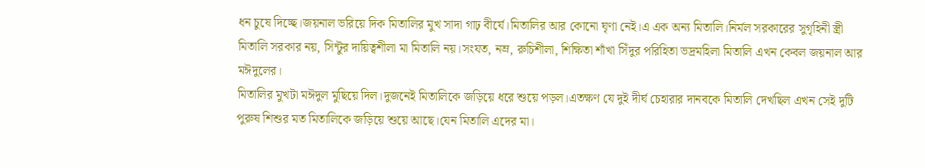ধন চুষে দিচ্ছে।জয়নাল ভরিয়ে দিক মিতালির মুখ সাদা গাঢ় বীর্যে।মিতালির আর কোনো ঘৃণা নেই।এ এক অন্য মিতালি।নির্মল সরকারের সুগৃহিনী স্ত্রী মিতালি সরকার নয়, সিন্টুর দায়িত্বশীলা মা মিতালি নয়।সংযত, নম্র, রুচিশীলা, শিক্ষিতা শাঁখা সিঁদুর পরিহিতা ভদ্রমহিলা মিতালি এখন কেবল জয়নাল আর মঈদুলের।
মিতালির মুখটা মঈদুল মুছিয়ে দিল।দুজনেই মিতালিকে জড়িয়ে ধরে শুয়ে পড়ল।এতক্ষণ যে দুই দীর্ঘ চেহারার দানবকে মিতালি দেখছিল এখন সেই দুটি পুরুষ শিশুর মত মিতালিকে জড়িয়ে শুয়ে আছে।যেন মিতালি এদের মা।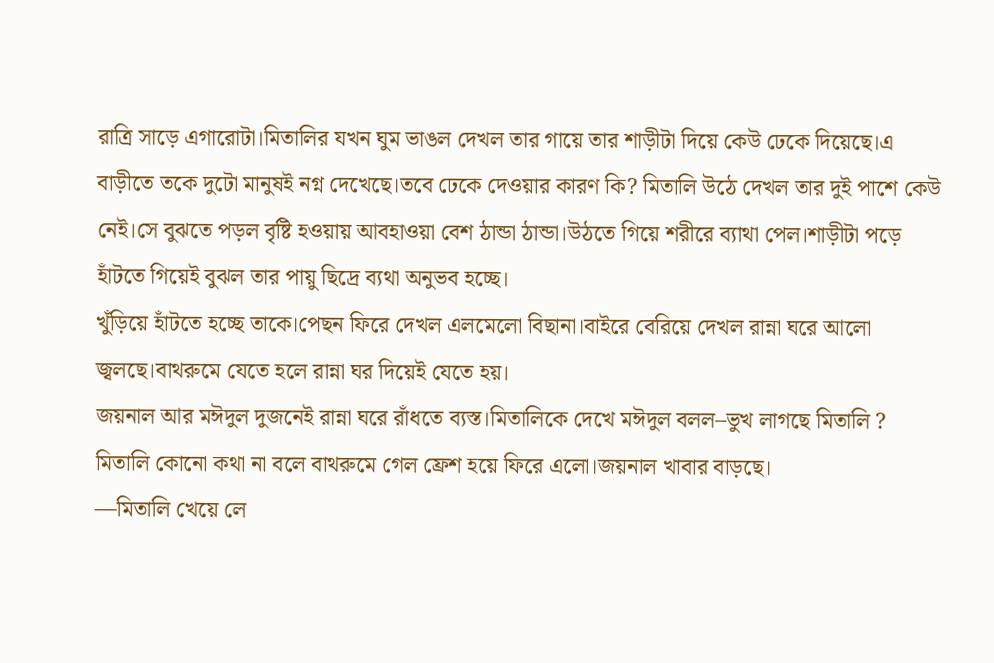রাত্রি সাড়ে এগারোটা।মিতালির যখন ঘুম ভাঙল দেখল তার গায়ে তার শাড়ীটা দিয়ে কেউ ঢেকে দিয়েছে।এ বাড়ীতে তকে দুটো মানুষই নগ্ন দেখেছে।তবে ঢেকে দেওয়ার কারণ কি? মিতালি উঠে দেখল তার দুই পাশে কেউ নেই।সে বুঝতে পড়ল বৃষ্টি হওয়ায় আবহাওয়া বেশ ঠান্ডা ঠান্ডা।উঠতে গিয়ে শরীরে ব্যাথা পেল।শাড়ীটা পড়ে হাঁটতে গিয়েই বুঝল তার পায়ু ছিদ্রে ব্যথা অনুভব হচ্ছে।
খুঁড়িয়ে হাঁটতে হচ্ছে তাকে।পেছন ফিরে দেখল এলমেলো বিছানা।বাইরে বেরিয়ে দেখল রান্না ঘরে আলো জ্বলছে।বাথরুমে যেতে হলে রান্না ঘর দিয়েই যেতে হয়।
জয়নাল আর মঈদুল দুজনেই রান্না ঘরে রাঁধতে ব্যস্ত।মিতালিকে দেখে মঈদুল বলল–ভুখ লাগছে মিতালি ?
মিতালি কোনো কথা না বলে বাথরুমে গেল ফ্রেশ হয়ে ফিরে এলো।জয়নাল খাবার বাড়ছে।
—মিতালি খেয়ে লে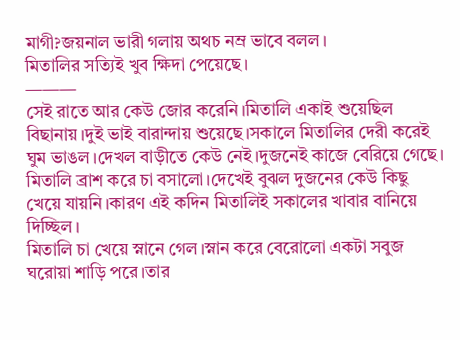মাগী?জয়নাল ভারী গলায় অথচ নম্র ভাবে বলল।
মিতালির সত্যিই খুব ক্ষিদা পেয়েছে।
———
সেই রাতে আর কেউ জোর করেনি।মিতালি একাই শুয়েছিল বিছানায়।দুই ভাই বারান্দায় শুয়েছে।সকালে মিতালির দেরী করেই ঘুম ভাঙল।দেখল বাড়ীতে কেউ নেই।দুজনেই কাজে বেরিয়ে গেছে।
মিতালি ব্রাশ করে চা বসালো।দেখেই বুঝল দুজনের কেউ কিছু খেয়ে যায়নি।কারণ এই কদিন মিতালিই সকালের খাবার বানিয়ে দিচ্ছিল।
মিতালি চা খেয়ে স্নানে গেল।স্নান করে বেরোলো একটা সবুজ ঘরোয়া শাড়ি পরে।তার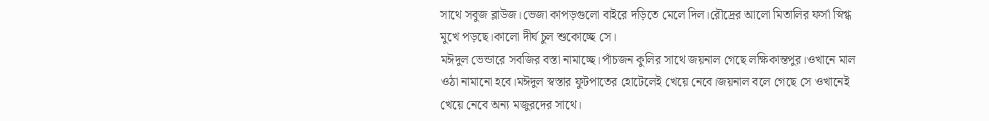সাথে সবুজ ব্লাউজ।ভেজা কাপড়গুলো বাইরে দড়িতে মেলে দিল।রৌদ্রের আলো মিতালির ফর্সা স্নিগ্ধ মুখে পড়ছে।কালো দীর্ঘ চুল শুকোচ্ছে সে।
মঈদুল ভেন্ডারে সবজির বস্তা নামাচ্ছে।পাঁচজন কুলির সাথে জয়নাল গেছে লক্ষিকান্তপুর।ওখানে মাল ওঠা নামানো হবে।মঈদুল স্বস্তার ফুটপাতের হোটেলেই খেয়ে নেবে।জয়নাল বলে গেছে সে ওখানেই খেয়ে নেবে অন্য মজুরদের সাথে।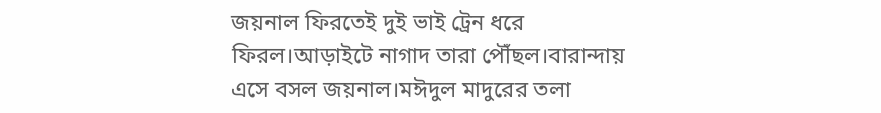জয়নাল ফিরতেই দুই ভাই ট্রেন ধরে ফিরল।আড়াইটে নাগাদ তারা পৌঁছল।বারান্দায় এসে বসল জয়নাল।মঈদুল মাদুরের তলা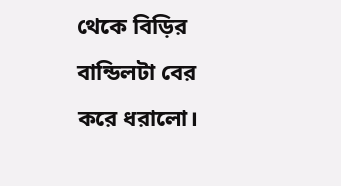থেকে বিড়ির বান্ডিলটা বের করে ধরালো।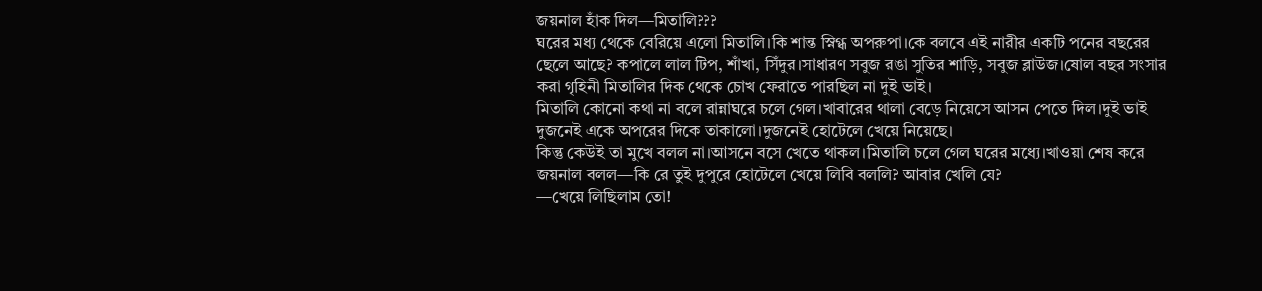জয়নাল হাঁক দিল—মিতালি???
ঘরের মধ্য থেকে বেরিয়ে এলো মিতালি।কি শান্ত স্নিগ্ধ অপরুপা।কে বলবে এই নারীর একটি পনের বছরের ছেলে আছে? কপালে লাল টিপ, শাঁখা, সিঁদুর।সাধারণ সবুজ রঙা সুতির শাড়ি, সবুজ ব্লাউজ।ষোল বছর সংসার করা গৃহিনী মিতালির দিক থেকে চোখ ফেরাতে পারছিল না দুই ভাই।
মিতালি কোনো কথা না বলে রান্নাঘরে চলে গেল।খাবারের থালা বেড়ে নিয়েসে আসন পেতে দিল।দুই ভাই দুজনেই একে অপরের দিকে তাকালো।দুজনেই হোটেলে খেয়ে নিয়েছে।
কিন্তু কেউই তা মুখে বলল না।আসনে বসে খেতে থাকল।মিতালি চলে গেল ঘরের মধ্যে।খাওয়া শেষ করে জয়নাল বলল—কি রে তুই দুপুরে হোটেলে খেয়ে লিবি বললি? আবার খেলি যে?
—খেয়ে লিছিলাম তো!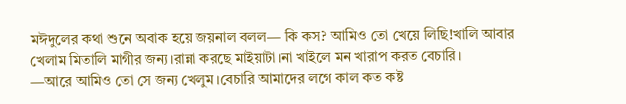মঈদুলের কথা শুনে অবাক হয়ে জয়নাল বলল— কি কস? আমিও তো খেয়ে লিছি!খালি আবার খেলাম মিতালি মাগীর জন্য।রান্না করছে মাইয়াটা।না খাইলে মন খারাপ করত বেচারি।
—আরে আমিও তো সে জন্য খেলুম।বেচারি আমাদের লগে কাল কত কষ্ট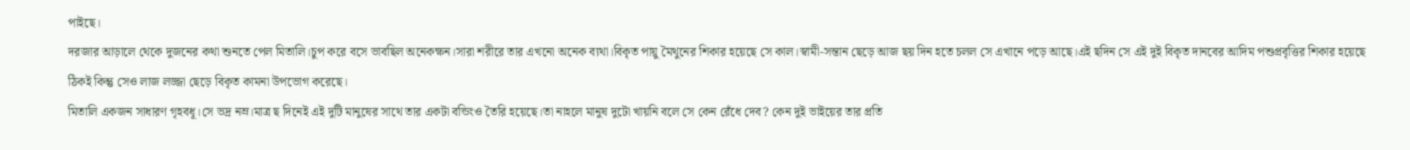পাইছে।
দরজার আড়ালে থেকে দুজনের কথা শুনতে পেল মিতালি।চুপ করে বসে ভাবছিল অনেকক্ষন।সারা শরীরে তার এখনো অনেক ব্যথা।বিকৃত পায়ু মৈথুনের শিকার হয়েছে সে কাল।স্বামী-সন্তান ছেড়ে আজ ছয় দিন হতে চলল সে এখানে পড়ে আছে।এই ছদিন সে এই দুই বিকৃত দানবের আদিম পশুপ্রবৃত্তির শিকার হয়েছে ঠিকই কিন্তু সেও লাজ লজ্জা ছেড়ে বিকৃত কামনা উপভোগ করেছে।
মিতালি একজন সাধারণ গৃহবধূ।সে ভদ্র নম্র।মাত্র ছ দিনেই এই দুটি মানুষের সাথে তার একটা বন্ডিংও তৈরি হয়েছে।তা নাহলে মানুষ দুটো খায়নি বলে সে কেন রেঁধে দেব? কেন দুই ভাইয়ের তার প্রতি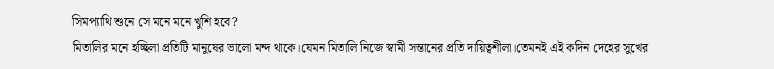সিমপ্যাথি শুনে সে মনে মনে খুশি হবে?
মিতালির মনে হচ্ছিলা প্রতিটি মানুষের ভালো মন্দ থাকে।যেমন মিতালি নিজে স্বামী সন্তানের প্রতি দায়িত্বশীলা।তেমনই এই কদিন দেহের সুখের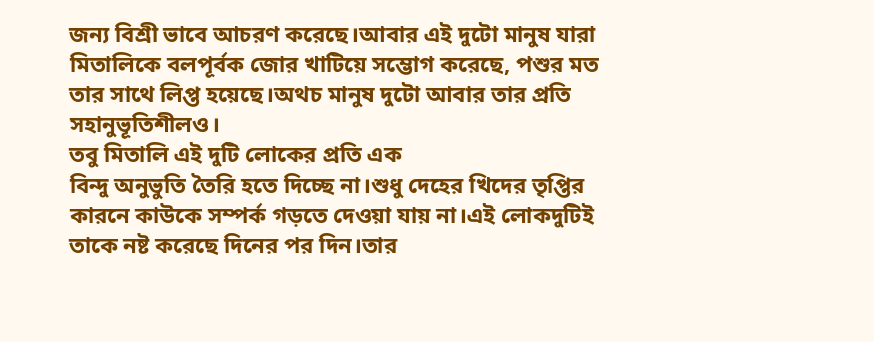জন্য বিশ্রী ভাবে আচরণ করেছে।আবার এই দুটো মানুষ যারা মিতালিকে বলপূর্বক জোর খাটিয়ে সম্ভোগ করেছে, পশুর মত তার সাথে লিপ্ত হয়েছে।অথচ মানুষ দুটো আবার তার প্রতি সহানুভূতিশীলও।
তবু মিতালি এই দুটি লোকের প্রতি এক
বিন্দু অনুভুতি তৈরি হতে দিচ্ছে না।শুধু দেহের খিদের তৃপ্তির কারনে কাউকে সম্পর্ক গড়তে দেওয়া যায় না।এই লোকদুটিই তাকে নষ্ট করেছে দিনের পর দিন।তার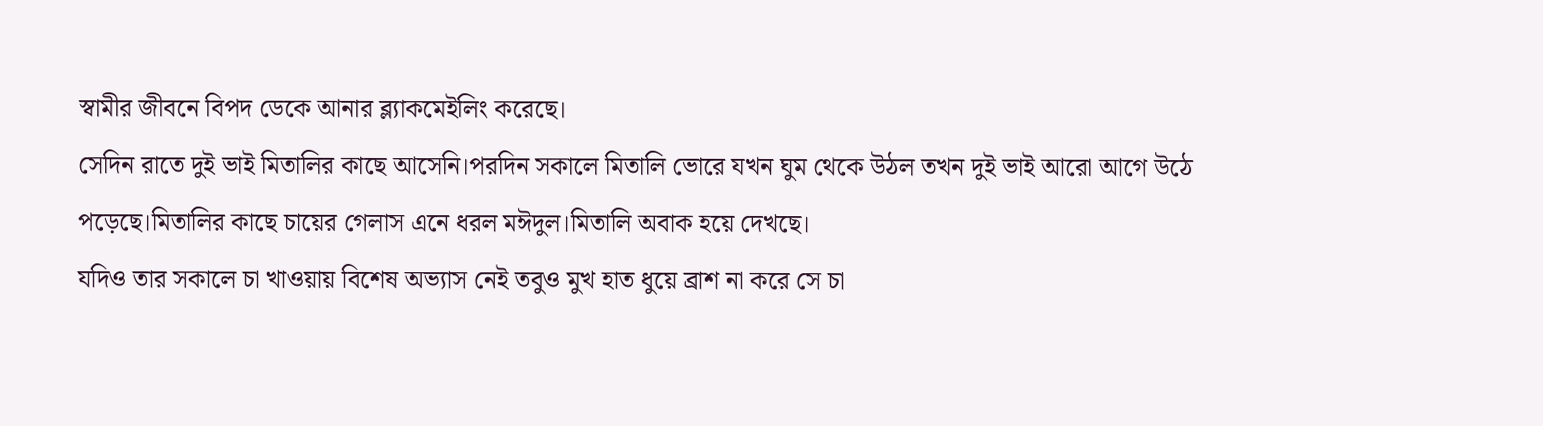স্বামীর জীবনে বিপদ ডেকে আনার ব্ল্যাকমেইলিং করেছে।
সেদিন রাতে দুই ভাই মিতালির কাছে আসেনি।পরদিন সকালে মিতালি ভোরে যখন ঘুম থেকে উঠল তখন দুই ভাই আরো আগে উঠে পড়েছে।মিতালির কাছে চায়ের গেলাস এনে ধরল মঈদুল।মিতালি অবাক হয়ে দেখছে।
যদিও তার সকালে চা খাওয়ায় বিশেষ অভ্যাস নেই তবুও মুখ হাত ধুয়ে ব্রাশ না করে সে চা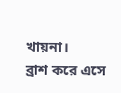খায়না।
ব্রাশ করে এসে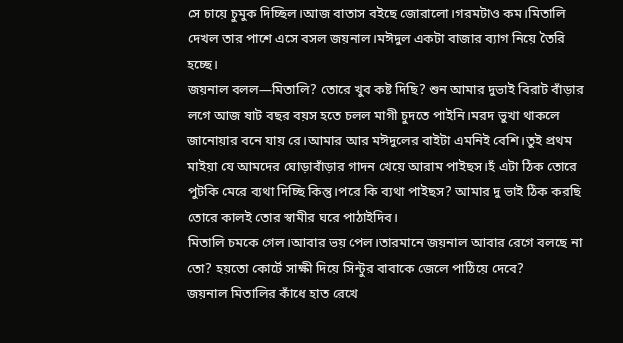সে চায়ে চুমুক দিচ্ছিল।আজ বাতাস বইছে জোরালো।গরমটাও কম।মিতালি দেখল তার পাশে এসে বসল জয়নাল।মঈদুল একটা বাজার ব্যাগ নিয়ে তৈরি হচ্ছে।
জয়নাল বলল—মিতালি? তোরে খুব কষ্ট দিছি? শুন আমার দুভাই বিরাট বাঁড়ার লগে আজ ষাট বছর বয়স হতে চলল মাগী চুদতে পাইনি।মরদ ভুখা থাকলে জানোয়ার বনে যায় রে।আমার আর মঈদুলের বাইটা এমনিই বেশি।তুই প্রথম মাইয়া যে আমদের ঘোড়াবাঁড়ার গাদন খেয়ে আরাম পাইছস।হঁ এটা ঠিক তোরে পুটকি মেরে ব্যথা দিচ্ছি কিন্তু।পরে কি ব্যথা পাইছস? আমার দু ভাই ঠিক করছি তোরে কালই তোর স্বামীর ঘরে পাঠাইদিব।
মিতালি চমকে গেল।আবার ভয় পেল।তারমানে জয়নাল আবার রেগে বলছে না তো? হয়তো কোর্টে সাক্ষী দিয়ে সিন্টুর বাবাকে জেলে পাঠিয়ে দেবে?
জয়নাল মিতালির কাঁধে হাত রেখে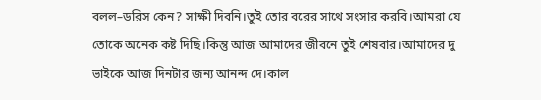বলল–ডরিস কেন? সাক্ষী দিবনি।তুই তোর বরের সাথে সংসার করবি।আমরা যে তোকে অনেক কষ্ট দিছি।কিন্তু আজ আমাদের জীবনে তুই শেষবার।আমাদের দু ভাইকে আজ দিনটার জন্য আনন্দ দে।কাল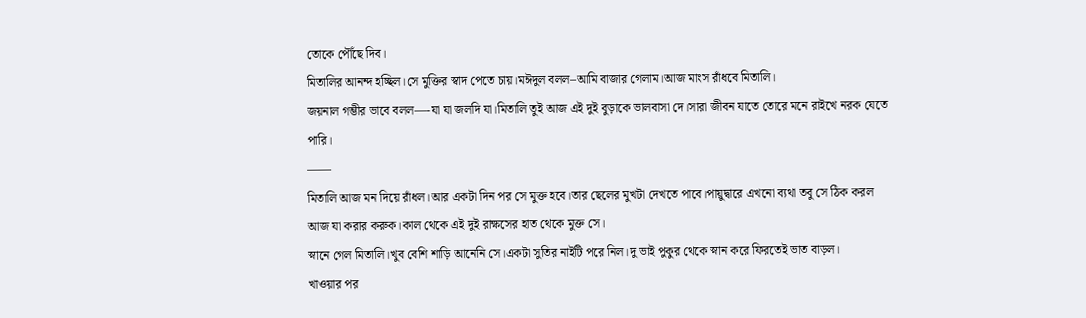তোকে পৌঁছে দিব।
মিতালির আনন্দ হচ্ছিল।সে মুক্তির স্বাদ পেতে চায়।মঈদুল বলল–আমি বাজার গেলাম।আজ মাংস রাঁধবে মিতালি।
জয়নাল গম্ভীর ভাবে বলল—-যা যা জলদি যা।মিতালি তুই আজ এই দুই বুড়াকে ভালবাসা দে।সারা জীবন যাতে তোরে মনে রাইখে নরক যেতে পারি।
——
মিতালি আজ মন দিয়ে রাঁধল।আর একটা দিন পর সে মুক্ত হবে।তার ছেলের মুখটা দেখতে পাবে।পায়ুদ্বারে এখনো ব্যথা তবু সে ঠিক করল আজ যা করার করুক।কাল থেকে এই দুই রাক্ষসের হাত থেকে মুক্ত সে।
স্নানে গেল মিতালি।খুব বেশি শাড়ি আনেনি সে।একটা সুতির নাইটি পরে নিল।দু ভাই পুকুর থেকে স্নান করে ফিরতেই ভাত বাড়ল।
খাওয়ার পর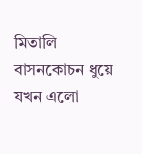মিতালি বাসনকোচন ধুয়ে যখন এলো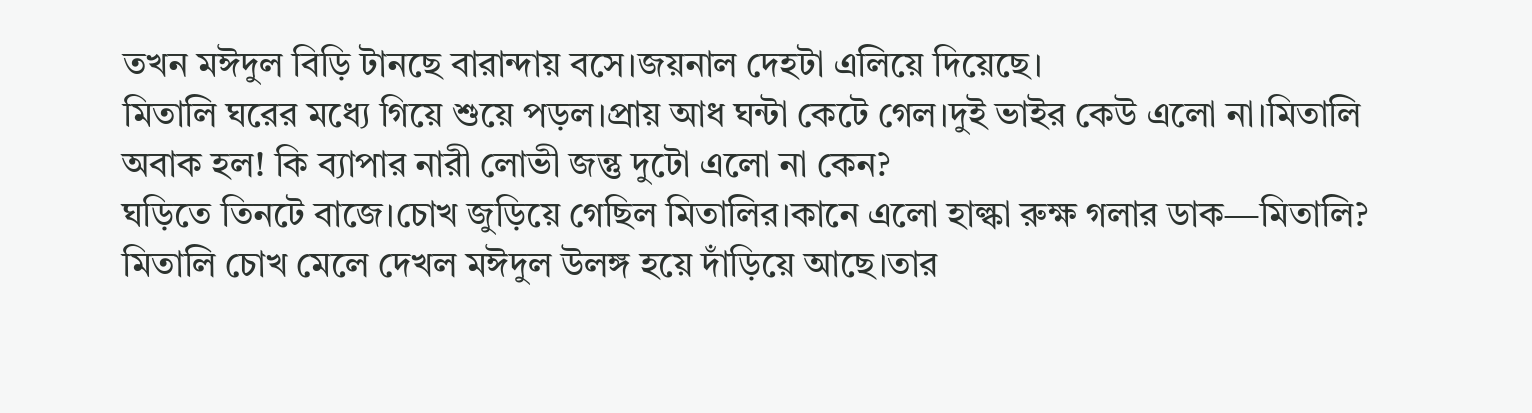তখন মঈদুল বিড়ি টানছে বারান্দায় বসে।জয়নাল দেহটা এলিয়ে দিয়েছে।
মিতালি ঘরের মধ্যে গিয়ে শুয়ে পড়ল।প্রায় আধ ঘন্টা কেটে গেল।দুই ভাইর কেউ এলো না।মিতালি অবাক হল! কি ব্যাপার নারী লোভী জন্তু দুটো এলো না কেন?
ঘড়িতে তিনটে বাজে।চোখ জুড়িয়ে গেছিল মিতালির।কানে এলো হাল্কা রুক্ষ গলার ডাক—মিতালি?
মিতালি চোখ মেলে দেখল মঈদুল উলঙ্গ হয়ে দাঁড়িয়ে আছে।তার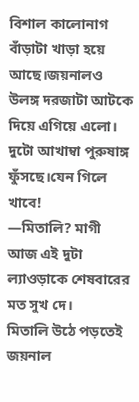বিশাল কালোনাগ বাঁড়াটা খাড়া হয়ে আছে।জয়নালও উলঙ্গ দরজাটা আটকে দিয়ে এগিয়ে এলো।
দুটো আখাম্বা পুরুষাঙ্গ ফুঁসছে।যেন গিলে খাবে!
—মিতালি? মাগী আজ এই দুটা ল্যাওড়াকে শেষবারের মত সুখ দে।
মিতালি উঠে পড়তেই জয়নাল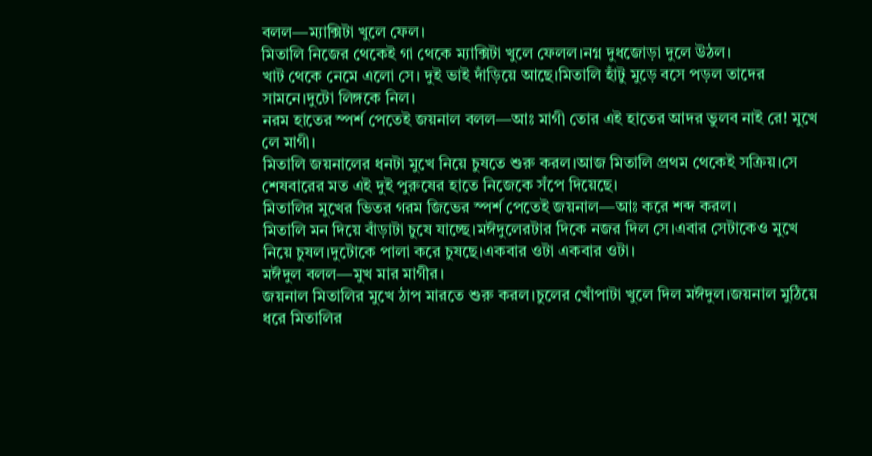বলল—ম্যাক্সিটা খুলে ফেল।
মিতালি নিজের থেকেই গা থেকে ম্যাক্সিটা খুলে ফেলল।নগ্ন দুধজোড়া দুলে উঠল।
খাট থেকে নেমে এলো সে। দুই ভাই দাঁড়িয়ে আছে।মিতালি হাঁটু মুড়ে বসে পড়ল তাদের সামনে।দুটো লিঙ্গকে নিল।
নরম হাতের স্পর্শ পেতেই জয়নাল বলল—আঃ মাগী তোর এই হাতের আদর ভুলব নাই রে! মুখে লে মাগী।
মিতালি জয়নালের ধনটা মুখে নিয়ে চুষতে শুরু করল।আজ মিতালি প্রথম থেকেই সক্রিয়।সে শেষবারের মত এই দুই পুরুষের হাতে নিজেকে সঁপে দিয়েছে।
মিতালির মুখের ভিতর গরম জিভের স্পর্শ পেতেই জয়নাল—আঃ করে শব্দ করল।
মিতালি মন দিয়ে বাঁড়াটা চুষে যাচ্ছে।মঈদুলেরটার দিকে নজর দিল সে।এবার সেটাকেও মুখে নিয়ে চুষল।দুটোকে পালা করে চুষছে।একবার ওটা একবার ওটা।
মঈদুল বলল—মুখ মার মাগীর।
জয়নাল মিতালির মুখে ঠাপ মারতে শুরু করল।চুলের খোঁপাটা খুলে দিল মঈদুল।জয়নাল মুঠিয়ে ধরে মিতালির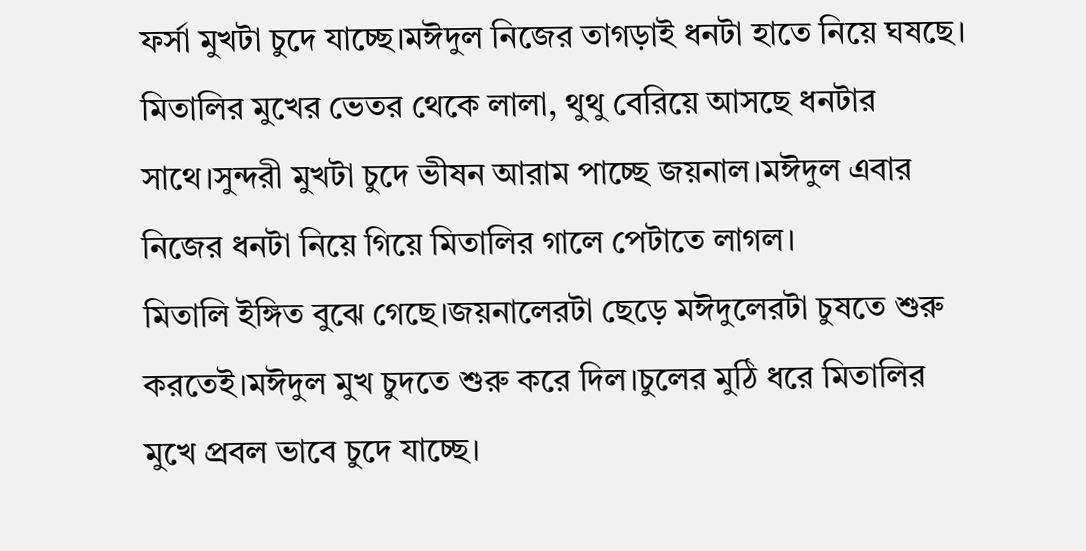ফর্সা মুখটা চুদে যাচ্ছে।মঈদুল নিজের তাগড়াই ধনটা হাতে নিয়ে ঘষছে।
মিতালির মুখের ভেতর থেকে লালা, থুথু বেরিয়ে আসছে ধনটার সাথে।সুন্দরী মুখটা চুদে ভীষন আরাম পাচ্ছে জয়নাল।মঈদুল এবার নিজের ধনটা নিয়ে গিয়ে মিতালির গালে পেটাতে লাগল।
মিতালি ইঙ্গিত বুঝে গেছে।জয়নালেরটা ছেড়ে মঈদুলেরটা চুষতে শুরু করতেই।মঈদুল মুখ চুদতে শুরু করে দিল।চুলের মুঠি ধরে মিতালির মুখে প্রবল ভাবে চুদে যাচ্ছে।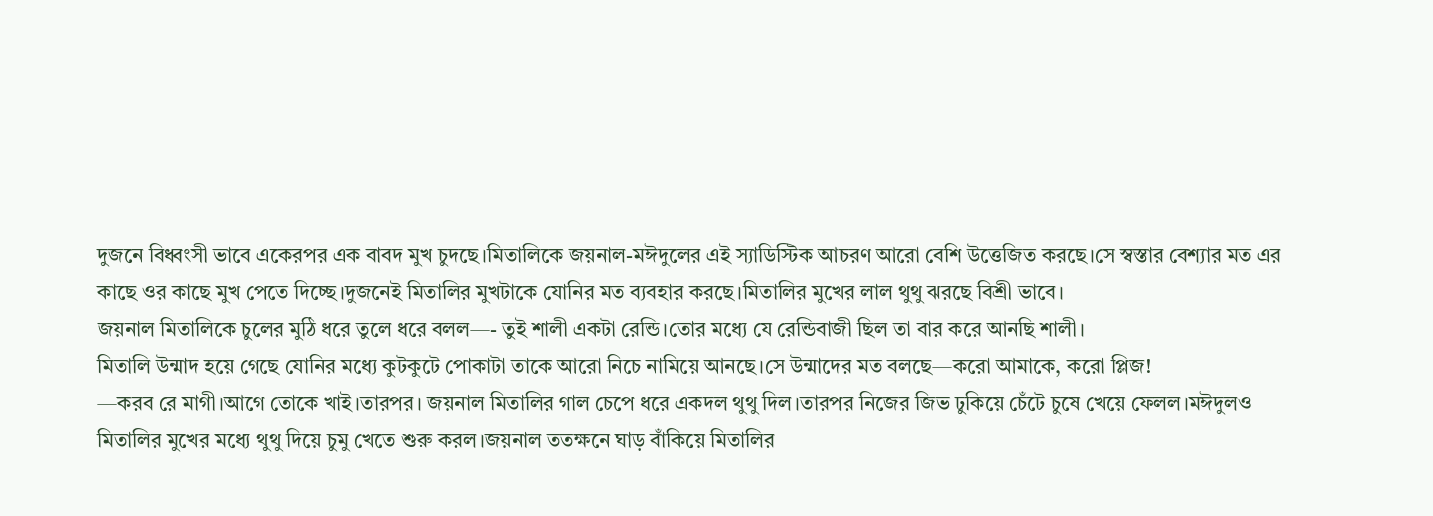দুজনে বিধ্বংসী ভাবে একেরপর এক বাবদ মুখ চুদছে।মিতালিকে জয়নাল-মঈদুলের এই স্যাডিস্টিক আচরণ আরো বেশি উত্তেজিত করছে।সে স্বস্তার বেশ্যার মত এর কাছে ওর কাছে মুখ পেতে দিচ্ছে।দুজনেই মিতালির মুখটাকে যোনির মত ব্যবহার করছে।মিতালির মুখের লাল থুথু ঝরছে বিশ্রী ভাবে।
জয়নাল মিতালিকে চুলের মুঠি ধরে তুলে ধরে বলল—- তুই শালী একটা রেন্ডি।তোর মধ্যে যে রেন্ডিবাজী ছিল তা বার করে আনছি শালী।
মিতালি উন্মাদ হয়ে গেছে যোনির মধ্যে কুটকুটে পোকাটা তাকে আরো নিচে নামিয়ে আনছে।সে উন্মাদের মত বলছে—করো আমাকে, করো প্লিজ!
—করব রে মাগী।আগে তোকে খাই।তারপর। জয়নাল মিতালির গাল চেপে ধরে একদল থুথু দিল।তারপর নিজের জিভ ঢুকিয়ে চেঁটে চুষে খেয়ে ফেলল।মঈদুলও মিতালির মুখের মধ্যে থুথু দিয়ে চুমু খেতে শুরু করল।জয়নাল ততক্ষনে ঘাড় বাঁকিয়ে মিতালির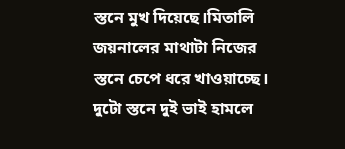স্তনে মুখ দিয়েছে।মিতালি জয়নালের মাথাটা নিজের স্তনে চেপে ধরে খাওয়াচ্ছে।
দুটো স্তনে দুই ভাই হামলে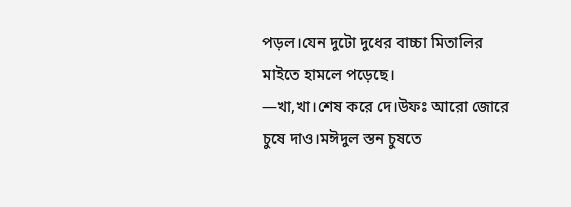পড়ল।যেন দুটো দুধের বাচ্চা মিতালির মাইতে হামলে পড়েছে।
—খা,খা।শেষ করে দে।উফঃ আরো জোরে চুষে দাও।মঈদুল স্তন চুষতে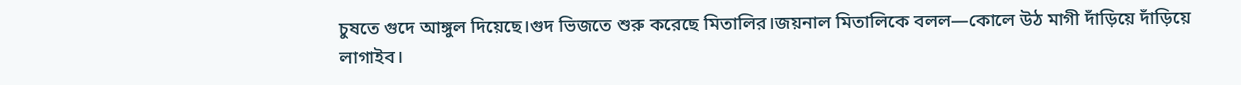চুষতে গুদে আঙ্গুল দিয়েছে।গুদ ভিজতে শুরু করেছে মিতালির।জয়নাল মিতালিকে বলল—কোলে উঠ মাগী দাঁড়িয়ে দাঁড়িয়ে লাগাইব।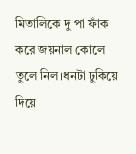মিতালিকে দু পা ফাঁক করে জয়নাল কোলে তুলে নিল।ধনটা ঢুকিয়ে দিয়ে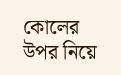কোলের উপর নিয়ে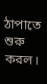ঠাপাতে শুরু করল।